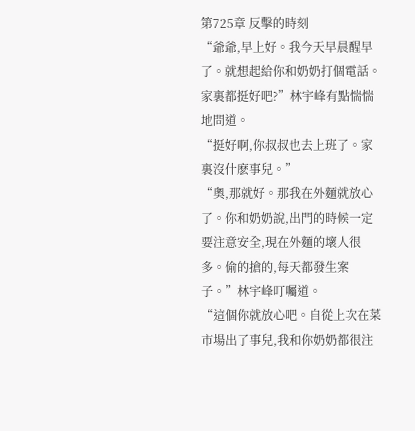第725章 反擊的時刻
“爺爺,早上好。我今天早晨醒早了。就想起給你和奶奶打個電話。家裏都挺好吧?”林宇峰有點惴惴地問道。
“挺好啊,你叔叔也去上班了。家裏沒什麽事兒。”
“奧,那就好。那我在外麵就放心了。你和奶奶說,出門的時候一定要注意安全,現在外麵的壞人很多。偷的搶的,每天都發生案子。”林宇峰叮囑道。
“這個你就放心吧。自從上次在菜市場出了事兒,我和你奶奶都很注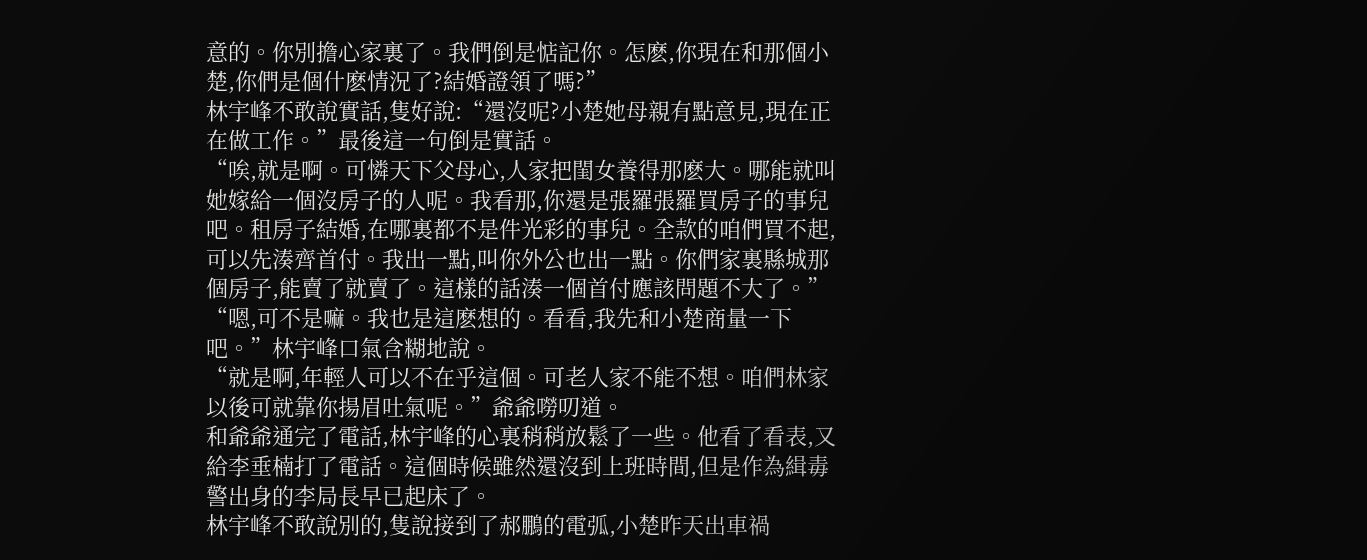意的。你別擔心家裏了。我們倒是惦記你。怎麽,你現在和那個小楚,你們是個什麽情況了?結婚證領了嗎?”
林宇峰不敢說實話,隻好說:“還沒呢?小楚她母親有點意見,現在正在做工作。”最後這一句倒是實話。
“唉,就是啊。可憐天下父母心,人家把閨女養得那麽大。哪能就叫她嫁給一個沒房子的人呢。我看那,你還是張羅張羅買房子的事兒吧。租房子結婚,在哪裏都不是件光彩的事兒。全款的咱們買不起,可以先湊齊首付。我出一點,叫你外公也出一點。你們家裏縣城那個房子,能賣了就賣了。這樣的話湊一個首付應該問題不大了。”
“嗯,可不是嘛。我也是這麽想的。看看,我先和小楚商量一下吧。”林宇峰口氣含糊地說。
“就是啊,年輕人可以不在乎這個。可老人家不能不想。咱們林家以後可就靠你揚眉吐氣呢。”爺爺嘮叨道。
和爺爺通完了電話,林宇峰的心裏稍稍放鬆了一些。他看了看表,又給李垂楠打了電話。這個時候雖然還沒到上班時間,但是作為緝毒警出身的李局長早已起床了。
林宇峰不敢說別的,隻說接到了郝鵬的電弧,小楚昨天出車禍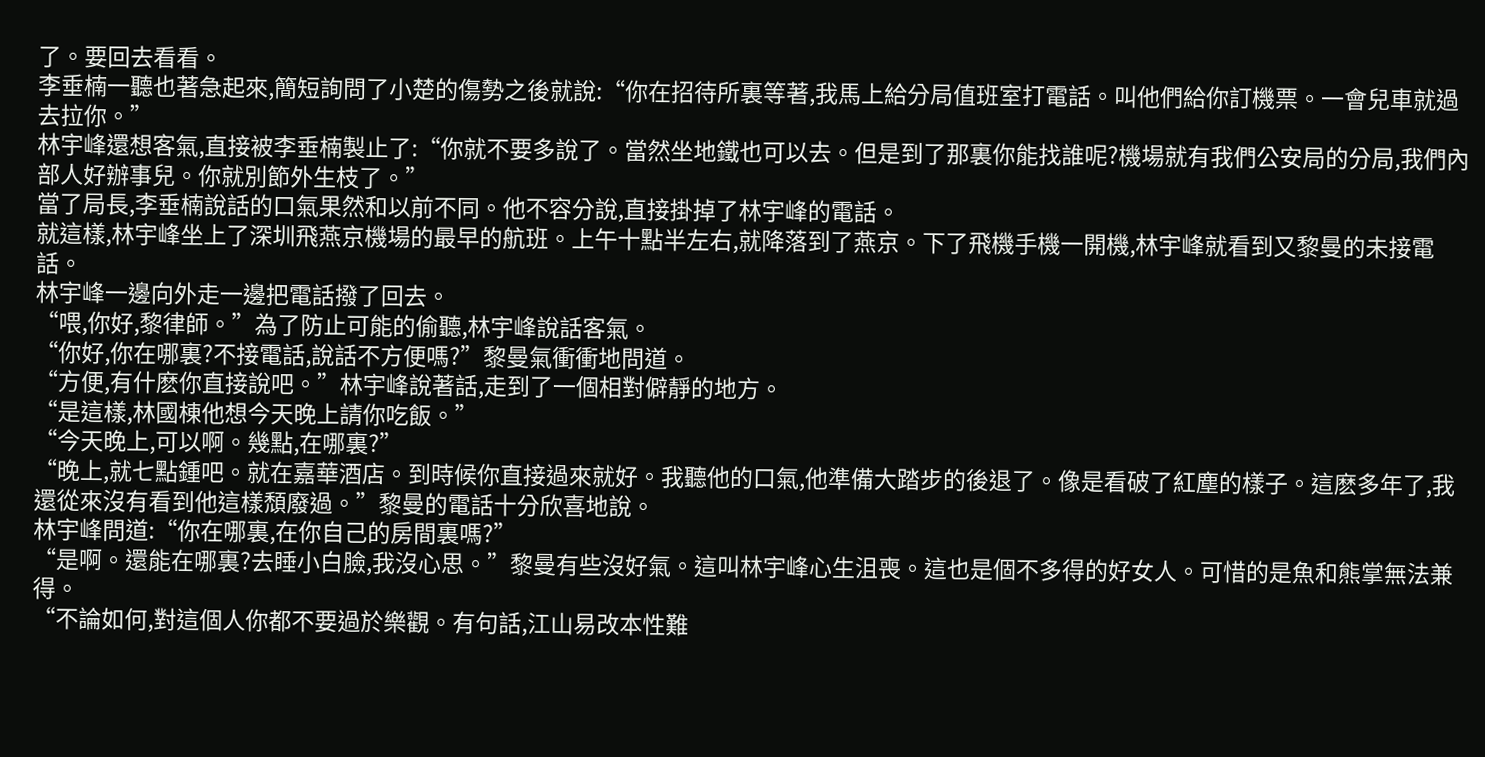了。要回去看看。
李垂楠一聽也著急起來,簡短詢問了小楚的傷勢之後就說:“你在招待所裏等著,我馬上給分局值班室打電話。叫他們給你訂機票。一會兒車就過去拉你。”
林宇峰還想客氣,直接被李垂楠製止了:“你就不要多說了。當然坐地鐵也可以去。但是到了那裏你能找誰呢?機場就有我們公安局的分局,我們內部人好辦事兒。你就別節外生枝了。”
當了局長,李垂楠說話的口氣果然和以前不同。他不容分說,直接掛掉了林宇峰的電話。
就這樣,林宇峰坐上了深圳飛燕京機場的最早的航班。上午十點半左右,就降落到了燕京。下了飛機手機一開機,林宇峰就看到又黎曼的未接電話。
林宇峰一邊向外走一邊把電話撥了回去。
“喂,你好,黎律師。”為了防止可能的偷聽,林宇峰說話客氣。
“你好,你在哪裏?不接電話,說話不方便嗎?”黎曼氣衝衝地問道。
“方便,有什麽你直接說吧。”林宇峰說著話,走到了一個相對僻靜的地方。
“是這樣,林國棟他想今天晚上請你吃飯。”
“今天晚上,可以啊。幾點,在哪裏?”
“晚上,就七點鍾吧。就在嘉華酒店。到時候你直接過來就好。我聽他的口氣,他準備大踏步的後退了。像是看破了紅塵的樣子。這麽多年了,我還從來沒有看到他這樣頹廢過。”黎曼的電話十分欣喜地說。
林宇峰問道:“你在哪裏,在你自己的房間裏嗎?”
“是啊。還能在哪裏?去睡小白臉,我沒心思。”黎曼有些沒好氣。這叫林宇峰心生沮喪。這也是個不多得的好女人。可惜的是魚和熊掌無法兼得。
“不論如何,對這個人你都不要過於樂觀。有句話,江山易改本性難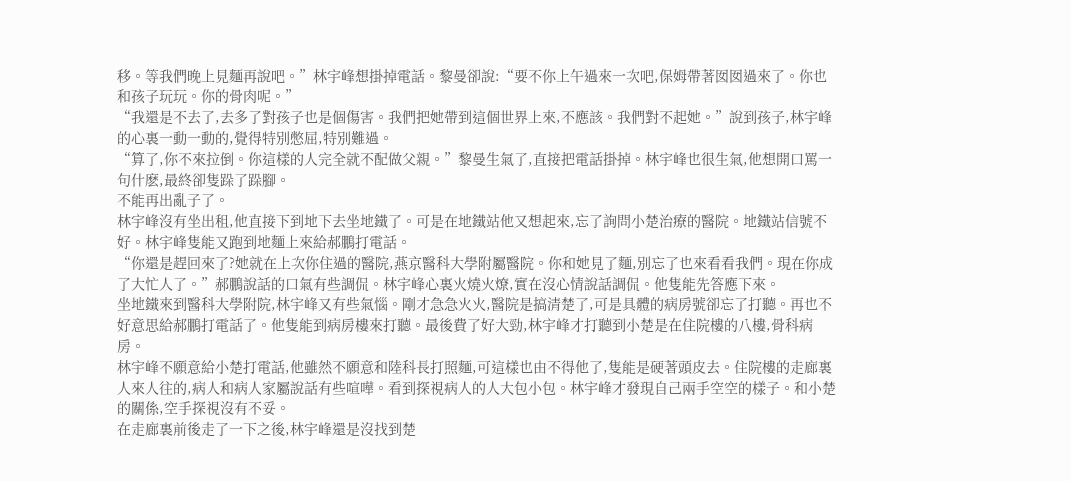移。等我們晚上見麵再說吧。”林宇峰想掛掉電話。黎曼卻說:“要不你上午過來一次吧,保姆帶著囡囡過來了。你也和孩子玩玩。你的骨肉呢。”
“我還是不去了,去多了對孩子也是個傷害。我們把她帶到這個世界上來,不應該。我們對不起她。”說到孩子,林宇峰的心裏一動一動的,覺得特別憋屈,特別難過。
“算了,你不來拉倒。你這樣的人完全就不配做父親。”黎曼生氣了,直接把電話掛掉。林宇峰也很生氣,他想開口罵一句什麽,最終卻隻跺了跺腳。
不能再出亂子了。
林宇峰沒有坐出租,他直接下到地下去坐地鐵了。可是在地鐵站他又想起來,忘了詢問小楚治療的醫院。地鐵站信號不好。林宇峰隻能又跑到地麵上來給郝鵬打電話。
“你還是趕回來了?她就在上次你住過的醫院,燕京醫科大學附屬醫院。你和她見了麵,別忘了也來看看我們。現在你成了大忙人了。”郝鵬說話的口氣有些調侃。林宇峰心裏火燒火燎,實在沒心情說話調侃。他隻能先答應下來。
坐地鐵來到醫科大學附院,林宇峰又有些氣惱。剛才急急火火,醫院是搞清楚了,可是具體的病房號卻忘了打聽。再也不好意思給郝鵬打電話了。他隻能到病房樓來打聽。最後費了好大勁,林宇峰才打聽到小楚是在住院樓的八樓,骨科病房。
林宇峰不願意給小楚打電話,他雖然不願意和陸科長打照麵,可這樣也由不得他了,隻能是硬著頭皮去。住院樓的走廊裏人來人往的,病人和病人家屬說話有些喧嘩。看到探視病人的人大包小包。林宇峰才發現自己兩手空空的樣子。和小楚的關係,空手探視沒有不妥。
在走廊裏前後走了一下之後,林宇峰還是沒找到楚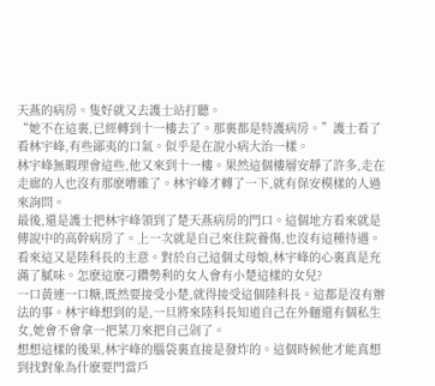天燕的病房。隻好就又去護士站打聽。
“她不在這裏,已經轉到十一樓去了。那裏都是特護病房。”護士看了看林宇峰,有些鄙夷的口氣。似乎是在說小病大治一樣。
林宇峰無暇理會這些,他又來到十一樓。果然這個樓層安靜了許多,走在走廊的人也沒有那麽嘈雜了。林宇峰才轉了一下,就有保安模樣的人過來詢問。
最後,還是護士把林宇峰領到了楚天燕病房的門口。這個地方看來就是傳說中的高幹病房了。上一次就是自己來住院養傷,也沒有這種待遇。看來這又是陸科長的主意。對於自己這個丈母娘,林宇峰的心裏真是充滿了膩味。怎麽這麽刁鑽勢利的女人會有小楚這樣的女兒?
一口黃連一口糖,既然要接受小楚,就得接受這個陸科長。這都是沒有辦法的事。林宇峰想到的是,一旦將來陸科長知道自己在外麵還有個私生女,她會不會拿一把菜刀來把自己剁了。
想想這樣的後果,林宇峰的腦袋裏直接是發炸的。這個時候他才能真想到找對象為什麽要門當戶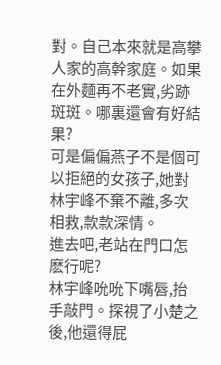對。自己本來就是高攀人家的高幹家庭。如果在外麵再不老實,劣跡斑斑。哪裏還會有好結果?
可是偏偏燕子不是個可以拒絕的女孩子,她對林宇峰不棄不離,多次相救,款款深情。
進去吧,老站在門口怎麽行呢?
林宇峰吮吮下嘴唇,抬手敲門。探視了小楚之後,他還得屁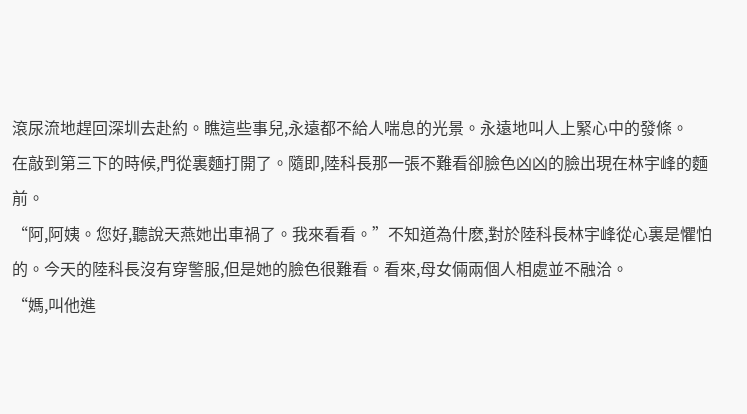滾尿流地趕回深圳去赴約。瞧這些事兒,永遠都不給人喘息的光景。永遠地叫人上緊心中的發條。
在敲到第三下的時候,門從裏麵打開了。隨即,陸科長那一張不難看卻臉色凶凶的臉出現在林宇峰的麵前。
“阿,阿姨。您好,聽說天燕她出車禍了。我來看看。”不知道為什麽,對於陸科長林宇峰從心裏是懼怕的。今天的陸科長沒有穿警服,但是她的臉色很難看。看來,母女倆兩個人相處並不融洽。
“媽,叫他進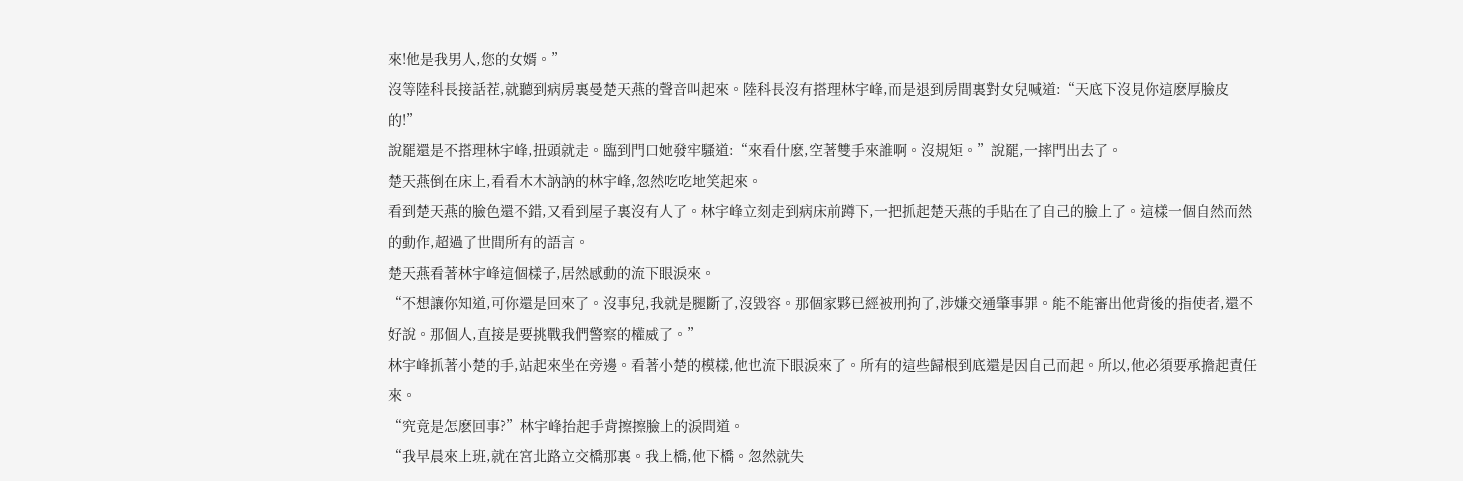來!他是我男人,您的女婿。”
沒等陸科長接話茬,就聽到病房裏曼楚天燕的聲音叫起來。陸科長沒有搭理林宇峰,而是退到房間裏對女兒喊道:“天底下沒見你這麽厚臉皮的!”
說罷還是不搭理林宇峰,扭頭就走。臨到門口她發牢騷道:“來看什麽,空著雙手來誰啊。沒規矩。”說罷,一摔門出去了。
楚天燕倒在床上,看看木木訥訥的林宇峰,忽然吃吃地笑起來。
看到楚天燕的臉色還不錯,又看到屋子裏沒有人了。林宇峰立刻走到病床前蹲下,一把抓起楚天燕的手貼在了自己的臉上了。這樣一個自然而然的動作,超過了世間所有的語言。
楚天燕看著林宇峰這個樣子,居然感動的流下眼淚來。
“不想讓你知道,可你還是回來了。沒事兒,我就是腿斷了,沒毀容。那個家夥已經被刑拘了,涉嫌交通肇事罪。能不能審出他背後的指使者,還不好說。那個人,直接是要挑戰我們警察的權威了。”
林宇峰抓著小楚的手,站起來坐在旁邊。看著小楚的模樣,他也流下眼淚來了。所有的這些歸根到底還是因自己而起。所以,他必須要承擔起責任來。
“究竟是怎麽回事?”林宇峰抬起手背擦擦臉上的淚問道。
“我早晨來上班,就在宮北路立交橋那裏。我上橋,他下橋。忽然就失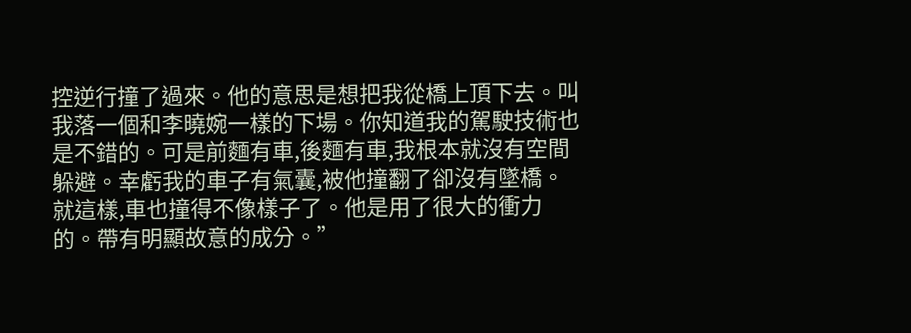控逆行撞了過來。他的意思是想把我從橋上頂下去。叫我落一個和李曉婉一樣的下場。你知道我的駕駛技術也是不錯的。可是前麵有車,後麵有車,我根本就沒有空間躲避。幸虧我的車子有氣囊,被他撞翻了卻沒有墜橋。就這樣,車也撞得不像樣子了。他是用了很大的衝力的。帶有明顯故意的成分。”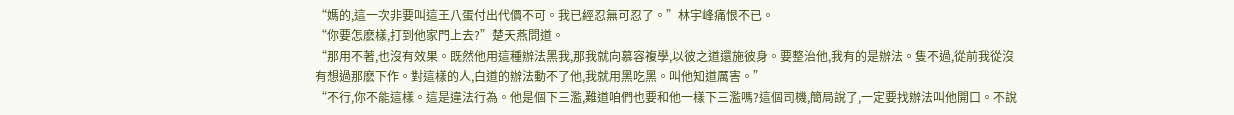“媽的,這一次非要叫這王八蛋付出代價不可。我已經忍無可忍了。”林宇峰痛恨不已。
“你要怎麽樣,打到他家門上去?”楚天燕問道。
“那用不著,也沒有效果。既然他用這種辦法黑我,那我就向慕容複學,以彼之道還施彼身。要整治他,我有的是辦法。隻不過,從前我從沒有想過那麽下作。對這樣的人,白道的辦法動不了他,我就用黑吃黑。叫他知道厲害。”
“不行,你不能這樣。這是違法行為。他是個下三濫,難道咱們也要和他一樣下三濫嗎?這個司機,簡局說了,一定要找辦法叫他開口。不說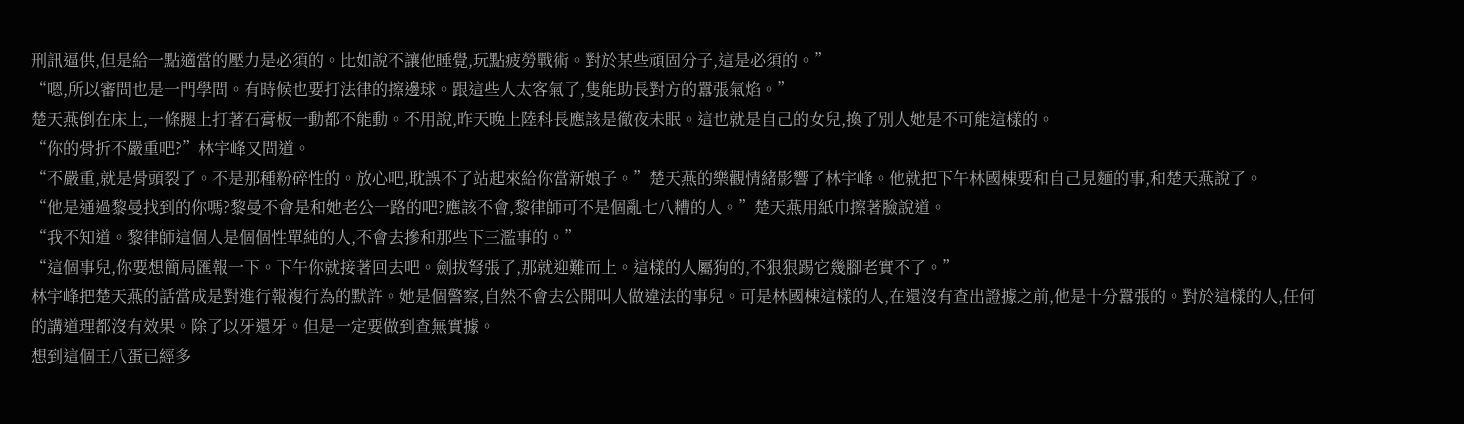刑訊逼供,但是給一點適當的壓力是必須的。比如說不讓他睡覺,玩點疲勞戰術。對於某些頑固分子,這是必須的。”
“嗯,所以審問也是一門學問。有時候也要打法律的擦邊球。跟這些人太客氣了,隻能助長對方的囂張氣焰。”
楚天燕倒在床上,一條腿上打著石膏板一動都不能動。不用說,昨天晚上陸科長應該是徹夜未眠。這也就是自己的女兒,換了別人她是不可能這樣的。
“你的骨折不嚴重吧?”林宇峰又問道。
“不嚴重,就是骨頭裂了。不是那種粉碎性的。放心吧,耽誤不了站起來給你當新娘子。”楚天燕的樂觀情緒影響了林宇峰。他就把下午林國棟要和自己見麵的事,和楚天燕說了。
“他是通過黎曼找到的你嗎?黎曼不會是和她老公一路的吧?應該不會,黎律師可不是個亂七八糟的人。”楚天燕用紙巾擦著臉說道。
“我不知道。黎律師這個人是個個性單純的人,不會去摻和那些下三濫事的。”
“這個事兒,你要想簡局匯報一下。下午你就接著回去吧。劍拔弩張了,那就迎難而上。這樣的人屬狗的,不狠狠踢它幾腳老實不了。”
林宇峰把楚天燕的話當成是對進行報複行為的默許。她是個警察,自然不會去公開叫人做違法的事兒。可是林國棟這樣的人,在還沒有查出證據之前,他是十分囂張的。對於這樣的人,任何的講道理都沒有效果。除了以牙還牙。但是一定要做到查無實據。
想到這個王八蛋已經多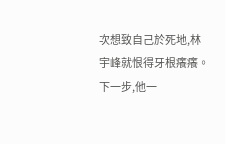次想致自己於死地,林宇峰就恨得牙根癢癢。下一步,他一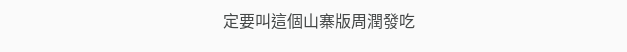定要叫這個山寨版周潤發吃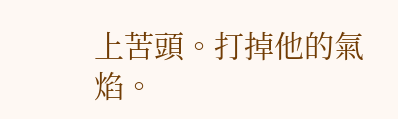上苦頭。打掉他的氣焰。